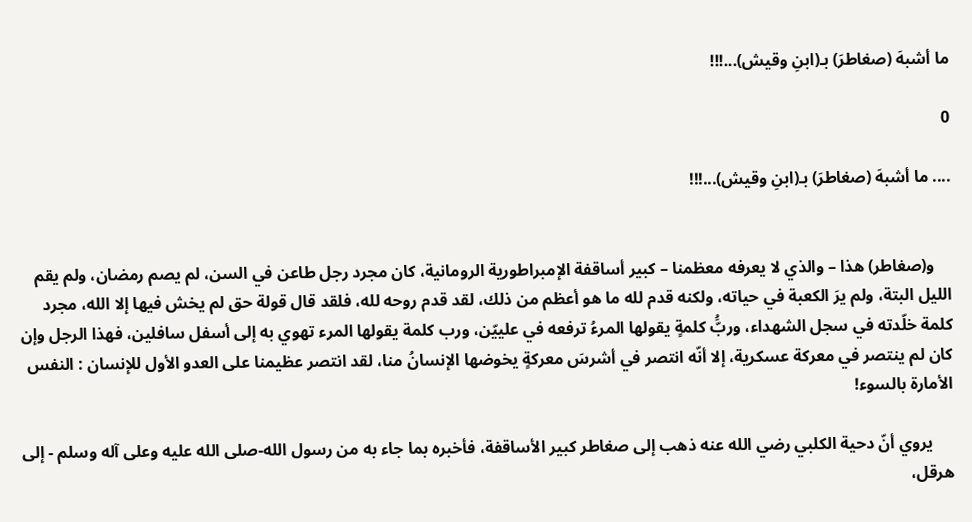ما أشبهَ (صغاطرَ) بـ(ابنِ وقيش)...!!!

0

.... ما أشبهَ (صغاطرَ) بـ(ابنِ وقيش)...!!!


    و(صغاطر) هذا – والذي لا يعرفه معظمنا – كبير أساقفة الإمبراطورية الرومانية، كان مجرد رجل طاعن في السن، لم يصم رمضان، ولم يقم الليل البتة، ولم يرَ الكعبة في حياته، ولكنه قدم لله ما هو أعظم من ذلك، لقد قدم روحه لله، فلقد قال قولة حق لم يخش فيها إلا الله، مجرد كلمة خلّدته في سجل الشهداء، وربَُّ كلمةٍ يقولها المرءُ ترفعه في علييّن، ورب كلمة يقولها المرء تهوي به إلى أسفل سافلين، فهذا الرجل وإن كان لم ينتصر في معركة عسكرية، إلا أنّه انتصر في أشرسَ معركةٍ يخوضها الإنسانُ منا، لقد انتصر عظيمنا على العدو الأول للإنسان : النفس الأمارة بالسوء!

     يروي أنّ دحية الكلبي رضي الله عنه ذهب إلى صغاطر كبير الأساقفة، فأخبره بما جاء به من رسول الله-صلى الله عليه وعلى آله وسلم - إلى هرقل،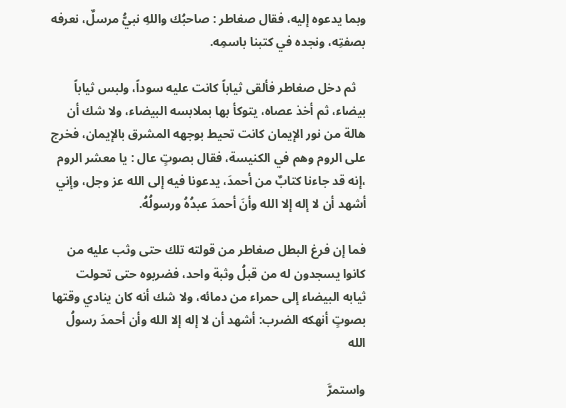وبما يدعوه إليه، فقال صغاطر : صاحبُك واللهِ نبيُّ مرسلٌ، نعرفه بصفتِه، ونجده في كتبنا باسمِه.

   ثم دخل صغاطر فألقى ثياباً كانت عليه سوداً، ولبس ثياباً بيضاء، ثم أخذ عصاه، يتوكأ بها بملابسه البيضاء، ولا شك أن هالة من نور الإيمان كانت تحيط بوجهه المشرق بالإيمان، فخرج على الروم وهم في الكنيسة، فقال بصوتٍ عال : يا معشر الروم ،إنه قد جاءنا كتابٌ من أحمدَ، يدعونا فيه إلى الله عز وجل، وإني أشهد أن لا إله إلا الله وأنَ أحمدَ عبدُهُ ورسولُهُ.

فما إن فرغ البطل صغاطر من قولته تلك حتى وثب عليه من كانوا يسجدون له من قبلُ وثبة واحد، فضربوه حتى تحولت ثيابه البيضاء إلى حمراء من دمائه، ولا شك أنه كان ينادي وقتها بصوتٍ أنهكه الضرب: أشهد أن لا إله إلا الله وأن أحمدَ رسولُ الله

واستمرَّ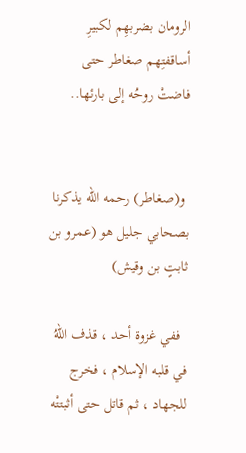الرومان بضربهِم لكبيرِ أساقفتِهم صغاطر حتى فاضتْ روحُه إلى بارئها..


 و(صغاطر) رحمه الله يذكرنا بصحابي جليل هو (عمرو بن ثابتٍ بن وقيش)

  ففي غزوة أحد ، قذف اللهُ في قلبه الإسلام ، فخرج للجهاد ، ثم قاتل حتى أثبتتْه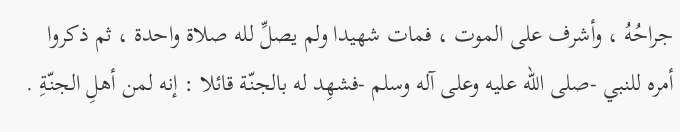جراحُهُ ، وأشرف على الموت ، فمات شهيدا ولم يصلِّ لله صلاة واحدة ، ثم ذكروا أمره للنبي -صلى الله عليه وعلى آله وسلم -فشهِد له بالجنّة قائلا : إنه لمن أهلِ الجنّةِ .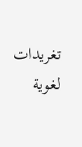تغريدات لغوية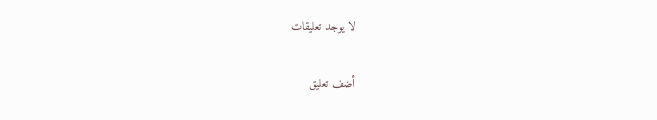لا يوجد تعليقات

أضف تعليق